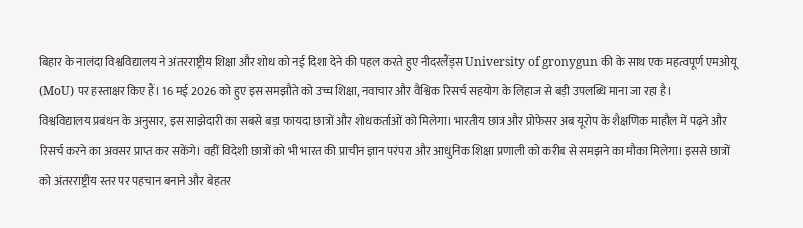बिहार के नालंदा विश्वविद्यालय ने अंतरराष्ट्रीय शिक्षा और शोध को नई दिशा देने की पहल करते हुए नीदरलैंड्स University of gronygun की के साथ एक महत्वपूर्ण एमओयू (MoU) पर हस्ताक्षर किए हैं। 16 मई 2026 को हुए इस समझौते को उच्च शिक्षा, नवाचार और वैश्विक रिसर्च सहयोग के लिहाज से बड़ी उपलब्धि माना जा रहा है।
विश्वविद्यालय प्रबंधन के अनुसार, इस साझेदारी का सबसे बड़ा फायदा छात्रों और शोधकर्ताओं को मिलेगा। भारतीय छात्र और प्रोफेसर अब यूरोप के शैक्षणिक माहौल में पढ़ने और रिसर्च करने का अवसर प्राप्त कर सकेंगे। वहीं विदेशी छात्रों को भी भारत की प्राचीन ज्ञान परंपरा और आधुनिक शिक्षा प्रणाली को करीब से समझने का मौका मिलेगा। इससे छात्रों को अंतरराष्ट्रीय स्तर पर पहचान बनाने और बेहतर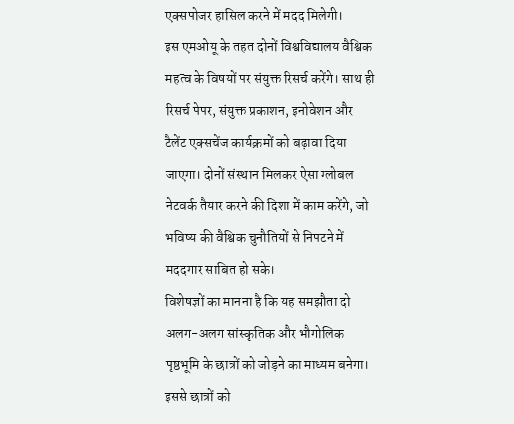एक्सपोजर हासिल करने में मदद मिलेगी।
इस एमओयू के तहत दोनों विश्वविद्यालय वैश्विक महत्व के विषयों पर संयुक्त रिसर्च करेंगे। साथ ही रिसर्च पेपर, संयुक्त प्रकाशन, इनोवेशन और टैलेंट एक्सचेंज कार्यक्रमों को बढ़ावा दिया जाएगा। दोनों संस्थान मिलकर ऐसा ग्लोबल नेटवर्क तैयार करने की दिशा में काम करेंगे, जो भविष्य की वैश्विक चुनौतियों से निपटने में मददगार साबित हो सके।
विशेषज्ञों का मानना है कि यह समझौता दो अलग-अलग सांस्कृतिक और भौगोलिक पृष्ठभूमि के छात्रों को जोड़ने का माध्यम बनेगा। इससे छात्रों को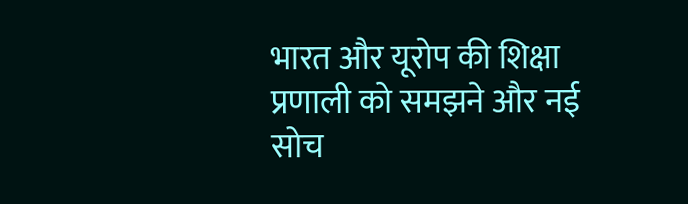भारत और यूरोप की शिक्षा प्रणाली को समझने और नई सोच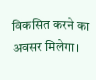विकसित करने का अवसर मिलेगा।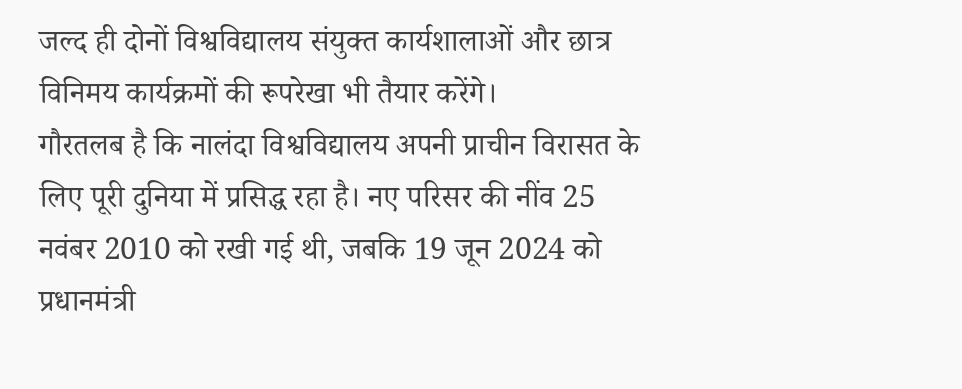जल्द ही दोनों विश्वविद्यालय संयुक्त कार्यशालाओं और छात्र विनिमय कार्यक्रमों की रूपरेखा भी तैयार करेंगे।
गौरतलब है कि नालंदा विश्वविद्यालय अपनी प्राचीन विरासत के लिए पूरी दुनिया में प्रसिद्ध रहा है। नए परिसर की नींव 25 नवंबर 2010 को रखी गई थी, जबकि 19 जून 2024 को प्रधानमंत्री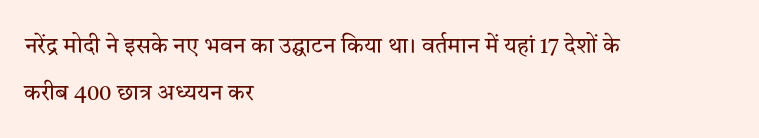नरेंद्र मोदी ने इसके नए भवन का उद्घाटन किया था। वर्तमान में यहां 17 देशों के करीब 400 छात्र अध्ययन कर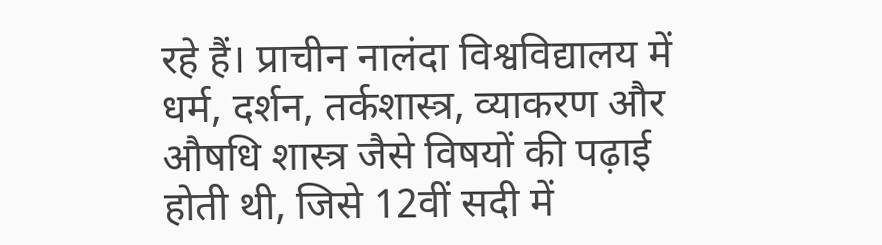रहे हैं। प्राचीन नालंदा विश्वविद्यालय में धर्म, दर्शन, तर्कशास्त्र, व्याकरण और औषधि शास्त्र जैसे विषयों की पढ़ाई होती थी, जिसे 12वीं सदी में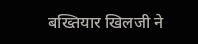बख्तियार खिलजी ने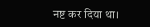नष्ट कर दिया था।